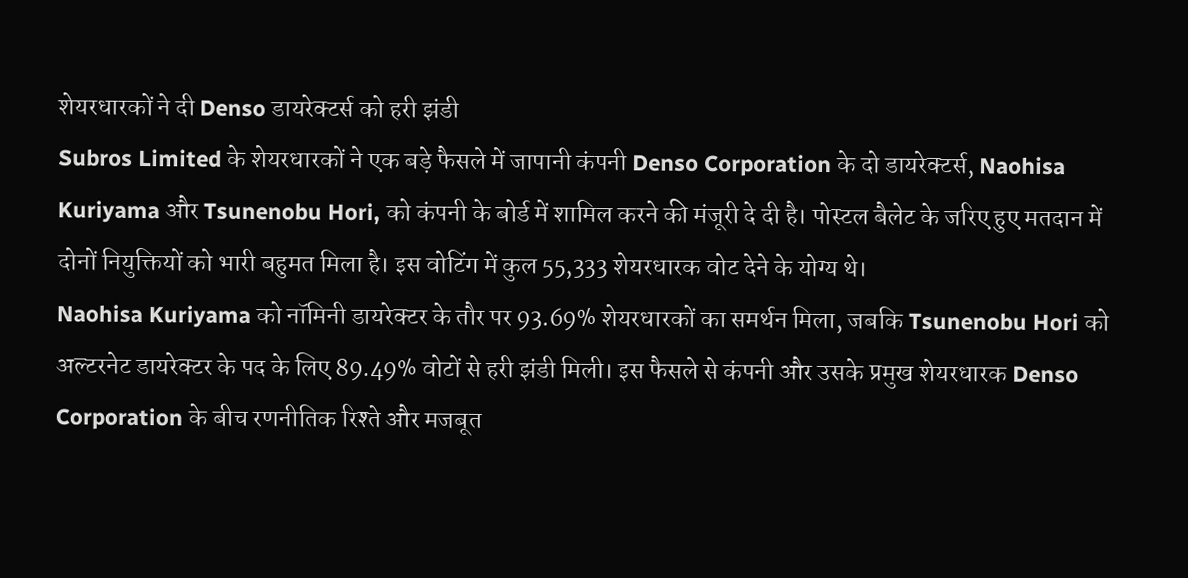शेयरधारकों ने दी Denso डायरेक्टर्स को हरी झंडी
Subros Limited के शेयरधारकों ने एक बड़े फैसले में जापानी कंपनी Denso Corporation के दो डायरेक्टर्स, Naohisa Kuriyama और Tsunenobu Hori, को कंपनी के बोर्ड में शामिल करने की मंजूरी दे दी है। पोस्टल बैलेट के जरिए हुए मतदान में दोनों नियुक्तियों को भारी बहुमत मिला है। इस वोटिंग में कुल 55,333 शेयरधारक वोट देने के योग्य थे।
Naohisa Kuriyama को नॉमिनी डायरेक्टर के तौर पर 93.69% शेयरधारकों का समर्थन मिला, जबकि Tsunenobu Hori को अल्टरनेट डायरेक्टर के पद के लिए 89.49% वोटों से हरी झंडी मिली। इस फैसले से कंपनी और उसके प्रमुख शेयरधारक Denso Corporation के बीच रणनीतिक रिश्ते और मजबूत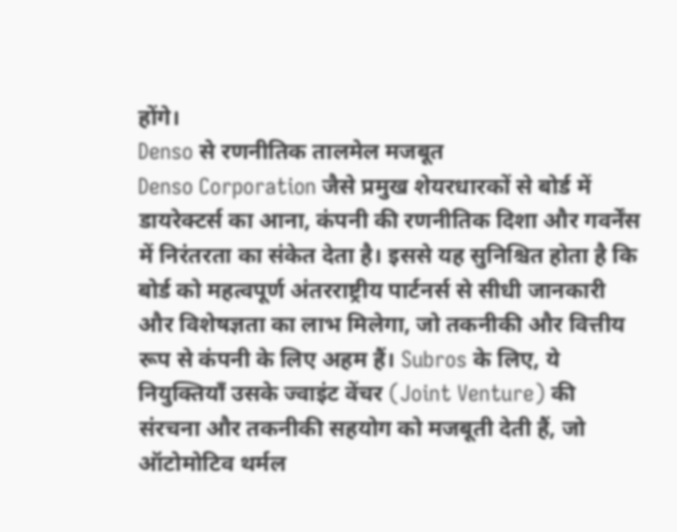होंगे।
Denso से रणनीतिक तालमेल मजबूत
Denso Corporation जैसे प्रमुख शेयरधारकों से बोर्ड में डायरेक्टर्स का आना, कंपनी की रणनीतिक दिशा और गवर्नेंस में निरंतरता का संकेत देता है। इससे यह सुनिश्चित होता है कि बोर्ड को महत्वपूर्ण अंतरराष्ट्रीय पार्टनर्स से सीधी जानकारी और विशेषज्ञता का लाभ मिलेगा, जो तकनीकी और वित्तीय रूप से कंपनी के लिए अहम हैं। Subros के लिए, ये नियुक्तियाँ उसके ज्वाइंट वेंचर (Joint Venture) की संरचना और तकनीकी सहयोग को मजबूती देती हैं, जो ऑटोमोटिव थर्मल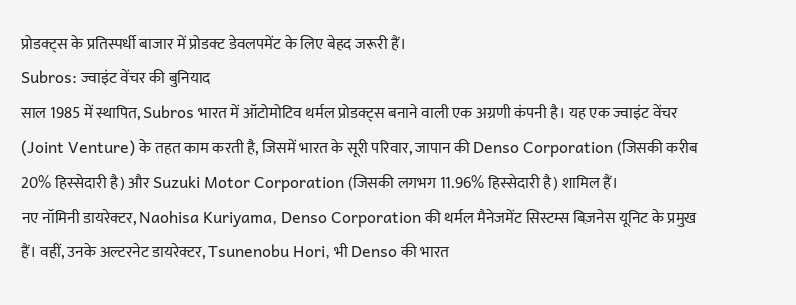प्रोडक्ट्स के प्रतिस्पर्धी बाजार में प्रोडक्ट डेवलपमेंट के लिए बेहद जरूरी हैं।
Subros: ज्वाइंट वेंचर की बुनियाद
साल 1985 में स्थापित, Subros भारत में ऑटोमोटिव थर्मल प्रोडक्ट्स बनाने वाली एक अग्रणी कंपनी है। यह एक ज्वाइंट वेंचर (Joint Venture) के तहत काम करती है, जिसमें भारत के सूरी परिवार, जापान की Denso Corporation (जिसकी करीब 20% हिस्सेदारी है) और Suzuki Motor Corporation (जिसकी लगभग 11.96% हिस्सेदारी है) शामिल हैं।
नए नॉमिनी डायरेक्टर, Naohisa Kuriyama, Denso Corporation की थर्मल मैनेजमेंट सिस्टम्स बिज़नेस यूनिट के प्रमुख हैं। वहीं, उनके अल्टरनेट डायरेक्टर, Tsunenobu Hori, भी Denso की भारत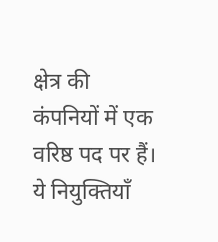क्षेत्र की कंपनियों में एक वरिष्ठ पद पर हैं। ये नियुक्तियाँ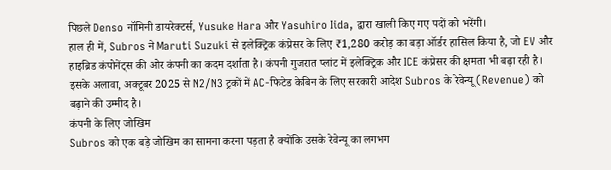पिछले Denso नॉमिनी डायरेक्टर्स, Yusuke Hara और Yasuhiro Iida, द्वारा खाली किए गए पदों को भरेंगी।
हाल ही में, Subros ने Maruti Suzuki से इलेक्ट्रिक कंप्रेसर के लिए ₹1,280 करोड़ का बड़ा ऑर्डर हासिल किया है, जो EV और हाइब्रिड कंपोनेंट्स की ओर कंपनी का कदम दर्शाता है। कंपनी गुजरात प्लांट में इलेक्ट्रिक और ICE कंप्रेसर की क्षमता भी बढ़ा रही है। इसके अलावा, अक्टूबर 2025 से N2/N3 ट्रकों में AC-फिटेड केबिन के लिए सरकारी आदेश Subros के रेवेन्यू (Revenue) को बढ़ाने की उम्मीद है।
कंपनी के लिए जोखिम
Subros को एक बड़े जोखिम का सामना करना पड़ता है क्योंकि उसके रेवेन्यू का लगभग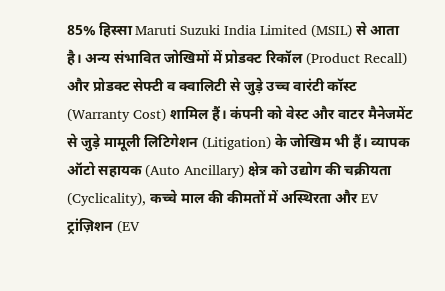85% हिस्सा Maruti Suzuki India Limited (MSIL) से आता है। अन्य संभावित जोखिमों में प्रोडक्ट रिकॉल (Product Recall) और प्रोडक्ट सेफ्टी व क्वालिटी से जुड़े उच्च वारंटी कॉस्ट (Warranty Cost) शामिल हैं। कंपनी को वेस्ट और वाटर मैनेजमेंट से जुड़े मामूली लिटिगेशन (Litigation) के जोखिम भी हैं। व्यापक ऑटो सहायक (Auto Ancillary) क्षेत्र को उद्योग की चक्रीयता (Cyclicality), कच्चे माल की कीमतों में अस्थिरता और EV ट्रांज़िशन (EV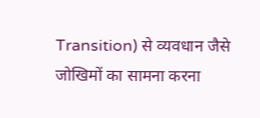Transition) से व्यवधान जैसे जोखिमों का सामना करना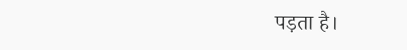पड़ता है।